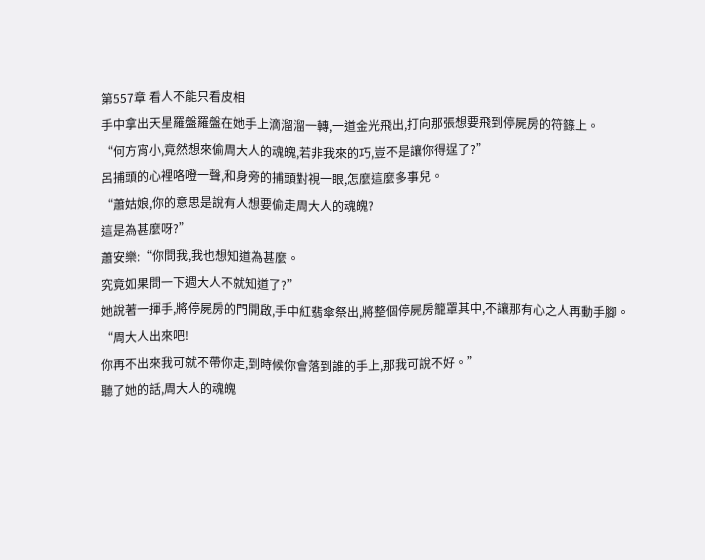第557章 看人不能只看皮相
手中拿出天星羅盤羅盤在她手上滴溜溜一轉,一道金光飛出,打向那張想要飛到停屍房的符籙上。
“何方宵小,竟然想來偷周大人的魂魄,若非我來的巧,豈不是讓你得逞了?”
呂捕頭的心裡咯噔一聲,和身旁的捕頭對視一眼,怎麼這麼多事兒。
“蕭姑娘,你的意思是說有人想要偷走周大人的魂魄?
這是為甚麼呀?”
蕭安樂:“你問我,我也想知道為甚麼。
究竟如果問一下週大人不就知道了?”
她說著一揮手,將停屍房的門開啟,手中紅翡傘祭出,將整個停屍房籠罩其中,不讓那有心之人再動手腳。
“周大人出來吧!
你再不出來我可就不帶你走,到時候你會落到誰的手上,那我可說不好。”
聽了她的話,周大人的魂魄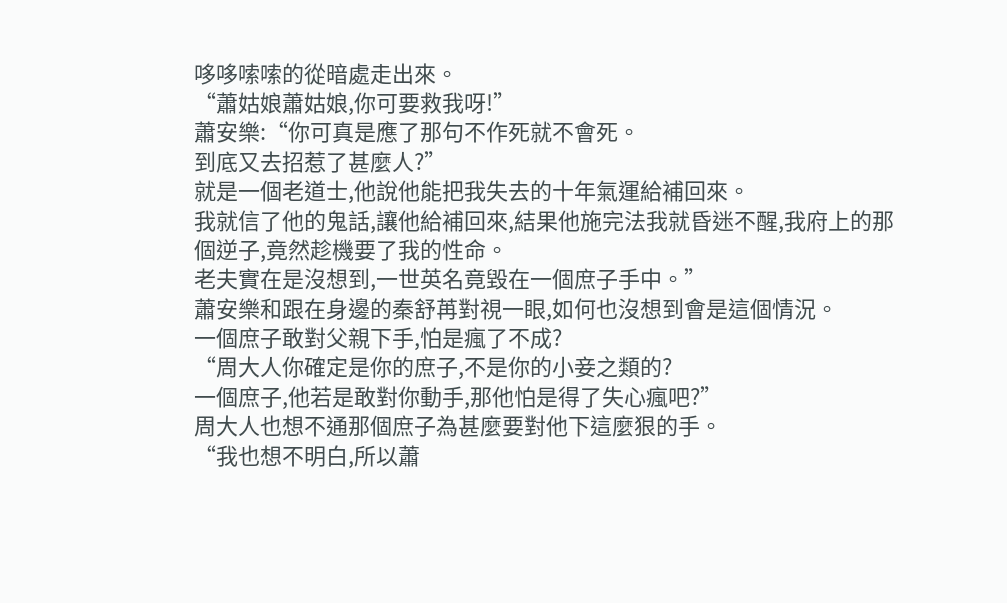哆哆嗦嗦的從暗處走出來。
“蕭姑娘蕭姑娘,你可要救我呀!”
蕭安樂:“你可真是應了那句不作死就不會死。
到底又去招惹了甚麼人?”
就是一個老道士,他說他能把我失去的十年氣運給補回來。
我就信了他的鬼話,讓他給補回來,結果他施完法我就昏迷不醒,我府上的那個逆子,竟然趁機要了我的性命。
老夫實在是沒想到,一世英名竟毀在一個庶子手中。”
蕭安樂和跟在身邊的秦舒苒對視一眼,如何也沒想到會是這個情況。
一個庶子敢對父親下手,怕是瘋了不成?
“周大人你確定是你的庶子,不是你的小妾之類的?
一個庶子,他若是敢對你動手,那他怕是得了失心瘋吧?”
周大人也想不通那個庶子為甚麼要對他下這麼狠的手。
“我也想不明白,所以蕭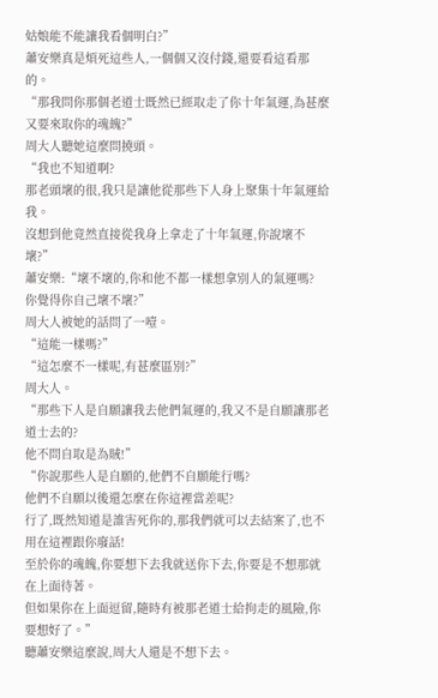姑娘能不能讓我看個明白?”
蕭安樂真是煩死這些人,一個個又沒付錢,還要看這看那的。
“那我問你那個老道士既然已經取走了你十年氣運,為甚麼又要來取你的魂魄?”
周大人聽她這麼問撓頭。
“我也不知道啊?
那老頭壞的很,我只是讓他從那些下人身上聚集十年氣運給我。
沒想到他竟然直接從我身上拿走了十年氣運,你說壞不壞?”
蕭安樂:“壞不壞的,你和他不都一樣想拿別人的氣運嗎?
你覺得你自己壞不壞?”
周大人被她的話問了一噎。
“這能一樣嗎?”
“這怎麼不一樣呢,有甚麼區別?”
周大人。
“那些下人是自願讓我去他們氣運的,我又不是自願讓那老道士去的?
他不問自取是為賊!”
“你說那些人是自願的,他們不自願能行嗎?
他們不自願以後還怎麼在你這裡當差呢?
行了,既然知道是誰害死你的,那我們就可以去結案了,也不用在這裡跟你廢話!
至於你的魂魄,你要想下去我就送你下去,你要是不想那就在上面待著。
但如果你在上面逗留,隨時有被那老道士給拘走的風險,你要想好了。”
聽蕭安樂這麼說,周大人還是不想下去。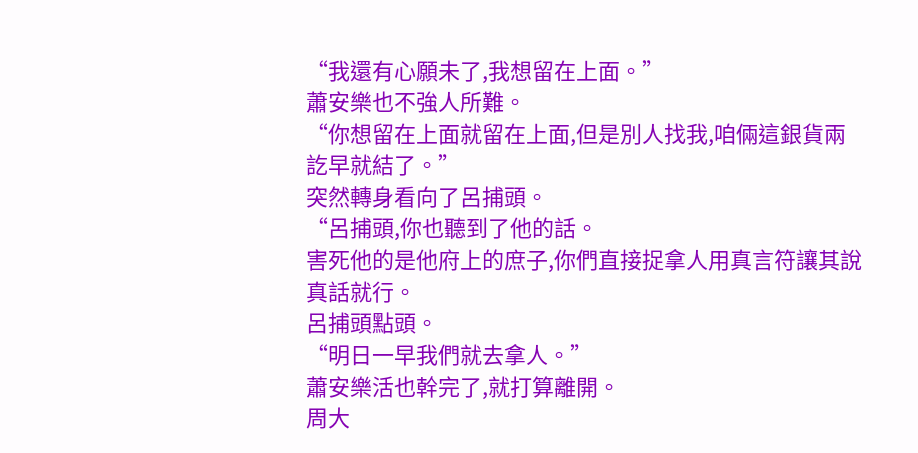“我還有心願未了,我想留在上面。”
蕭安樂也不強人所難。
“你想留在上面就留在上面,但是別人找我,咱倆這銀貨兩訖早就結了。”
突然轉身看向了呂捕頭。
“呂捕頭,你也聽到了他的話。
害死他的是他府上的庶子,你們直接捉拿人用真言符讓其說真話就行。
呂捕頭點頭。
“明日一早我們就去拿人。”
蕭安樂活也幹完了,就打算離開。
周大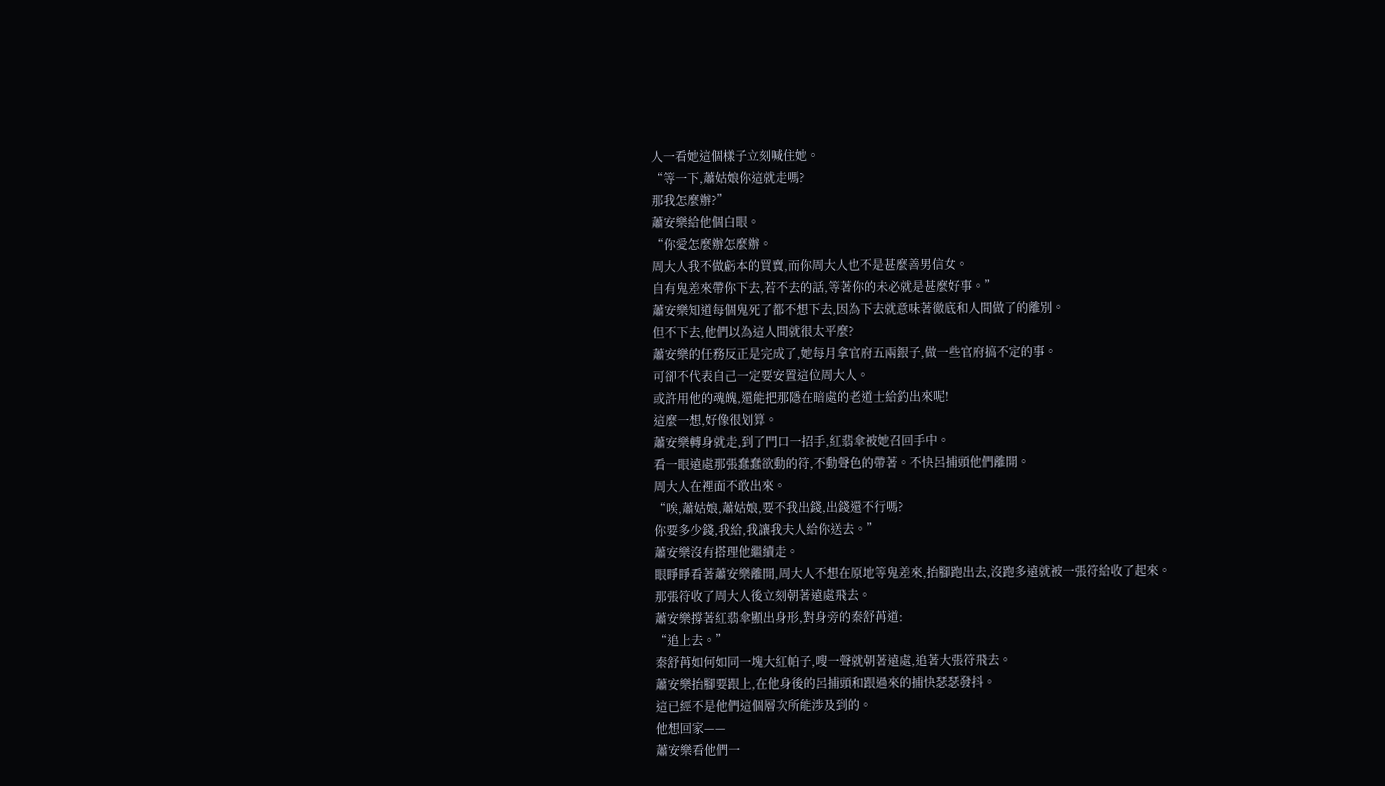人一看她這個樣子立刻喊住她。
“等一下,蕭姑娘你這就走嗎?
那我怎麼辦?”
蕭安樂給他個白眼。
“你愛怎麼辦怎麼辦。
周大人我不做虧本的買賣,而你周大人也不是甚麼善男信女。
自有鬼差來帶你下去,若不去的話,等著你的未必就是甚麼好事。”
蕭安樂知道每個鬼死了都不想下去,因為下去就意味著徹底和人間做了的離別。
但不下去,他們以為這人間就很太平麼?
蕭安樂的任務反正是完成了,她每月拿官府五兩銀子,做一些官府搞不定的事。
可卻不代表自己一定要安置這位周大人。
或許用他的魂魄,還能把那隱在暗處的老道士給釣出來呢!
這麼一想,好像很划算。
蕭安樂轉身就走,到了門口一招手,紅翡傘被她召回手中。
看一眼遠處那張蠢蠢欲動的符,不動聲色的帶著。不快呂捕頭他們離開。
周大人在裡面不敢出來。
“唉,蕭姑娘,蕭姑娘,要不我出錢,出錢還不行嗎?
你要多少錢,我給,我讓我夫人給你送去。”
蕭安樂沒有搭理他繼續走。
眼睜睜看著蕭安樂離開,周大人不想在原地等鬼差來,抬腳跑出去,沒跑多遠就被一張符給收了起來。
那張符收了周大人後立刻朝著遠處飛去。
蕭安樂撐著紅翡傘顯出身形,對身旁的秦舒苒道:
“追上去。”
秦舒苒如何如同一塊大紅帕子,嗖一聲就朝著遠處,追著大張符飛去。
蕭安樂抬腳要跟上,在他身後的呂捕頭和跟過來的捕快瑟瑟發抖。
這已經不是他們這個層次所能涉及到的。
他想回家——
蕭安樂看他們一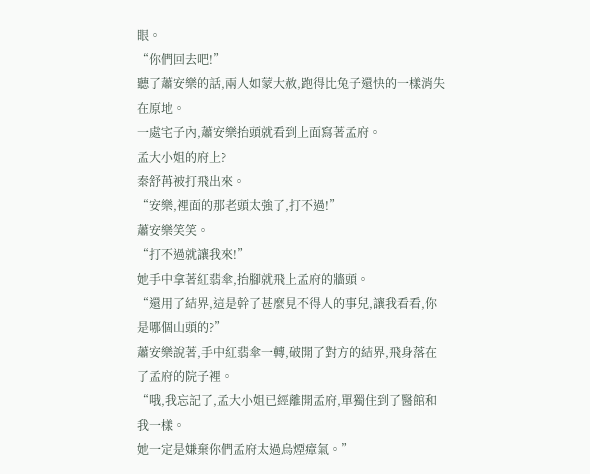眼。
“你們回去吧!”
聽了蕭安樂的話,兩人如蒙大赦,跑得比兔子還快的一樣消失在原地。
一處宅子內,蕭安樂抬頭就看到上面寫著孟府。
孟大小姐的府上?
秦舒苒被打飛出來。
“安樂,裡面的那老頭太強了,打不過!”
蕭安樂笑笑。
“打不過就讓我來!”
她手中拿著紅翡傘,抬腳就飛上孟府的牆頭。
“還用了結界,這是幹了甚麼見不得人的事兒,讓我看看,你是哪個山頭的?”
蕭安樂說著,手中紅翡傘一轉,破開了對方的結界,飛身落在了孟府的院子裡。
“哦,我忘記了,孟大小姐已經離開孟府,單獨住到了醫館和我一樣。
她一定是嫌棄你們孟府太過烏煙瘴氣。”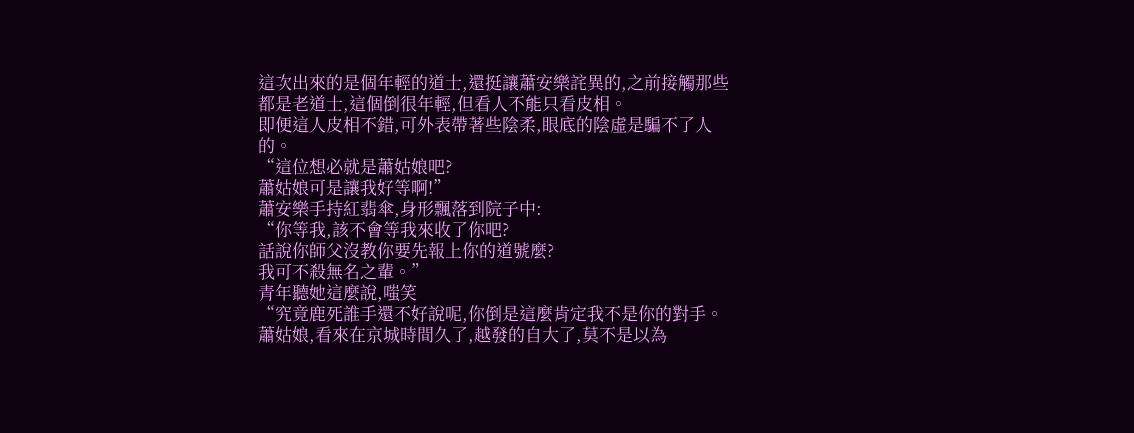這次出來的是個年輕的道士,還挺讓蕭安樂詫異的,之前接觸那些都是老道士,這個倒很年輕,但看人不能只看皮相。
即便這人皮相不錯,可外表帶著些陰柔,眼底的陰虛是騙不了人的。
“這位想必就是蕭姑娘吧?
蕭姑娘可是讓我好等啊!”
蕭安樂手持紅翡傘,身形飄落到院子中:
“你等我,該不會等我來收了你吧?
話說你師父沒教你要先報上你的道號麼?
我可不殺無名之輩。”
青年聽她這麼說,嗤笑
“究竟鹿死誰手還不好說呢,你倒是這麼肯定我不是你的對手。
蕭姑娘,看來在京城時間久了,越發的自大了,莫不是以為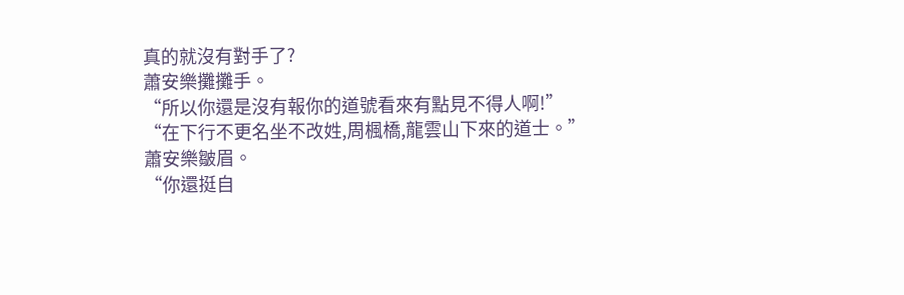真的就沒有對手了?
蕭安樂攤攤手。
“所以你還是沒有報你的道號看來有點見不得人啊!”
“在下行不更名坐不改姓,周楓橋,龍雲山下來的道士。”
蕭安樂皺眉。
“你還挺自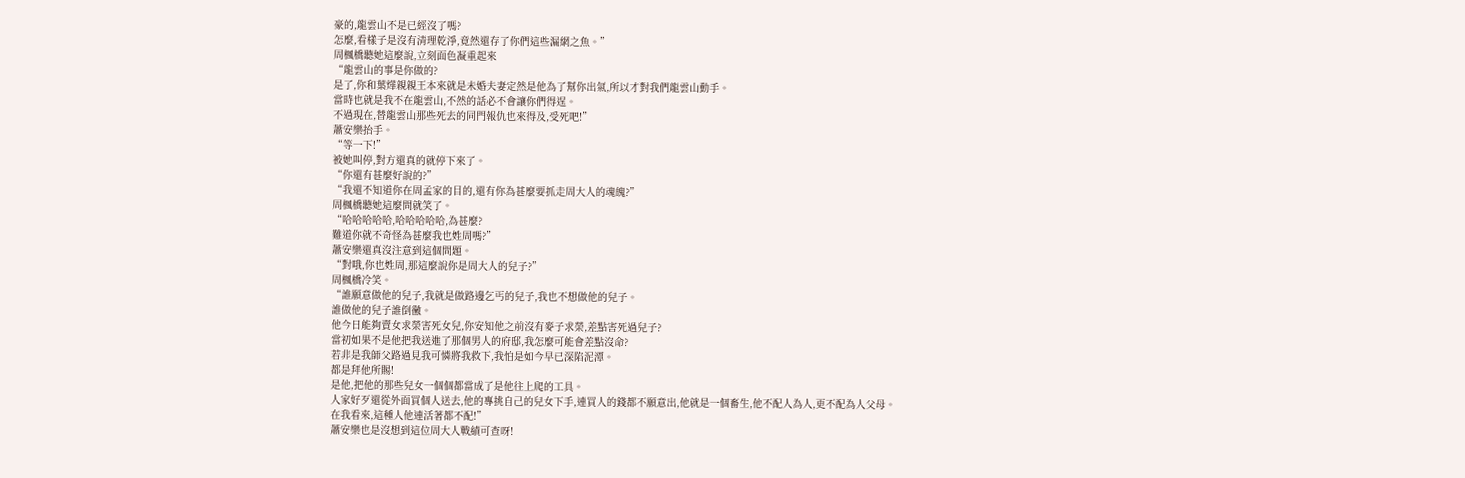豪的,龍雲山不是已經沒了嗎?
怎麼,看樣子是沒有清理乾淨,竟然還存了你們這些漏網之魚。”
周楓橋聽她這麼說,立刻面色凝重起來
“龍雲山的事是你做的?
是了,你和葉燁親親王本來就是未婚夫妻定然是他為了幫你出氣,所以才對我們龍雲山動手。
當時也就是我不在龍雲山,不然的話必不會讓你們得逞。
不過現在,替龍雲山那些死去的同門報仇也來得及,受死吧!”
蕭安樂抬手。
“等一下!”
被她叫停,對方還真的就停下來了。
“你還有甚麼好說的?”
“我還不知道你在周孟家的目的,還有你為甚麼要抓走周大人的魂魄?”
周楓橋聽她這麼問就笑了。
“哈哈哈哈哈,哈哈哈哈哈,為甚麼?
難道你就不奇怪為甚麼我也姓周嗎?”
蕭安樂還真沒注意到這個問題。
“對哦,你也姓周,那這麼說你是周大人的兒子?”
周楓橋冷笑。
“誰願意做他的兒子,我就是做路邊乞丐的兒子,我也不想做他的兒子。
誰做他的兒子誰倒黴。
他今日能夠賣女求榮害死女兒,你安知他之前沒有麥子求榮,差點害死過兒子?
當初如果不是他把我送進了那個男人的府邸,我怎麼可能會差點沒命?
若非是我師父路過見我可憐將我救下,我怕是如今早已深陷泥潭。
都是拜他所賜!
是他,把他的那些兒女一個個都當成了是他往上爬的工具。
人家好歹還從外面買個人送去,他的專挑自己的兒女下手,連買人的錢都不願意出,他就是一個畜生,他不配人為人,更不配為人父母。
在我看來,這種人他連活著都不配!”
蕭安樂也是沒想到這位周大人戰績可查呀!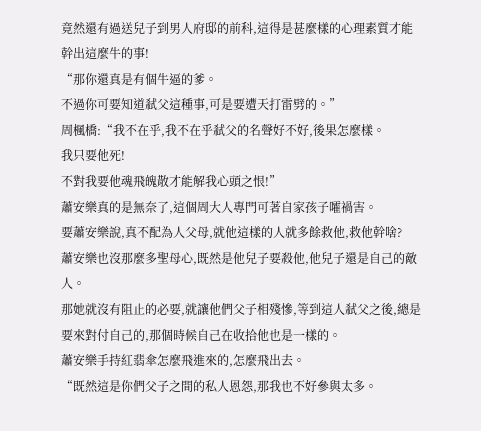竟然還有過送兒子到男人府邸的前科,這得是甚麼樣的心理素質才能幹出這麼牛的事!
“那你還真是有個牛逼的爹。
不過你可要知道弒父這種事,可是要遭天打雷劈的。”
周楓橋:“我不在乎,我不在乎弒父的名聲好不好,後果怎麼樣。
我只要他死!
不對我要他魂飛魄散才能解我心頭之恨!”
蕭安樂真的是無奈了,這個周大人專門可著自家孩子嚯禍害。
要蕭安樂說,真不配為人父母,就他這樣的人就多餘救他,救他幹啥?
蕭安樂也沒那麼多聖母心,既然是他兒子要殺他,他兒子還是自己的敵人。
那她就沒有阻止的必要,就讓他們父子相殘慘,等到這人弒父之後,總是要來對付自己的,那個時候自己在收拾他也是一樣的。
蕭安樂手持紅翡傘怎麼飛進來的,怎麼飛出去。
“既然這是你們父子之間的私人恩怨,那我也不好參與太多。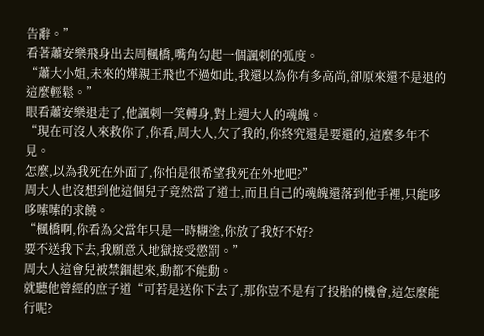告辭。”
看著蕭安樂飛身出去周楓橋,嘴角勾起一個諷刺的弧度。
“蕭大小姐,未來的燁親王飛也不過如此,我還以為你有多高尚,卻原來還不是退的這麼輕鬆。”
眼看蕭安樂退走了,他諷刺一笑轉身,對上週大人的魂魄。
“現在可沒人來救你了,你看,周大人,欠了我的,你終究還是要還的,這麼多年不見。
怎麼,以為我死在外面了,你怕是很希望我死在外地吧?”
周大人也沒想到他這個兒子竟然當了道士,而且自己的魂魄還落到他手裡,只能哆哆嗦嗦的求饒。
“楓橋啊,你看為父當年只是一時糊塗,你放了我好不好?
要不送我下去,我願意入地獄接受懲罰。”
周大人這會兒被禁錮起來,動都不能動。
就聽他曾經的庶子道“可若是送你下去了,那你豈不是有了投胎的機會,這怎麼能行呢?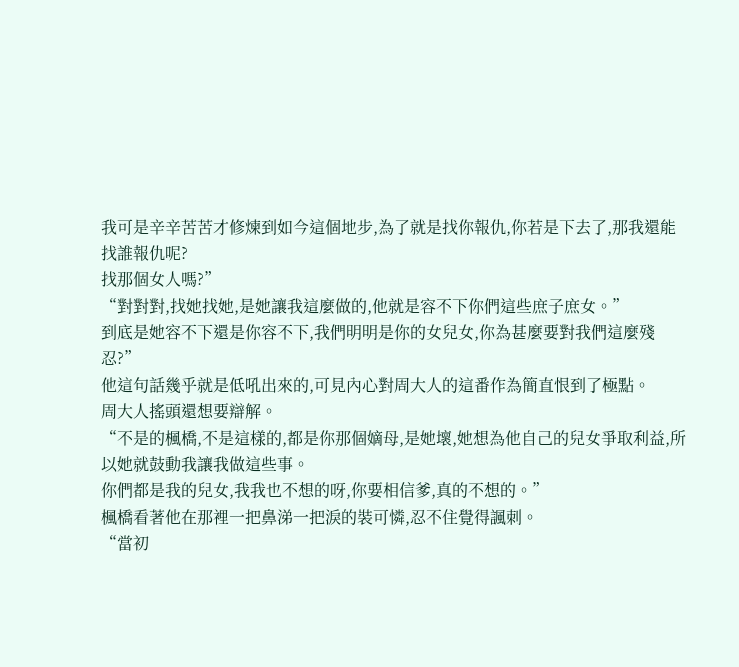我可是辛辛苦苦才修煉到如今這個地步,為了就是找你報仇,你若是下去了,那我還能找誰報仇呢?
找那個女人嗎?”
“對對對,找她找她,是她讓我這麼做的,他就是容不下你們這些庶子庶女。”
到底是她容不下還是你容不下,我們明明是你的女兒女,你為甚麼要對我們這麼殘忍?”
他這句話幾乎就是低吼出來的,可見內心對周大人的這番作為簡直恨到了極點。
周大人搖頭還想要辯解。
“不是的楓橋,不是這樣的,都是你那個嫡母,是她壞,她想為他自己的兒女爭取利益,所以她就鼓動我讓我做這些事。
你們都是我的兒女,我我也不想的呀,你要相信爹,真的不想的。”
楓橋看著他在那裡一把鼻涕一把淚的裝可憐,忍不住覺得諷刺。
“當初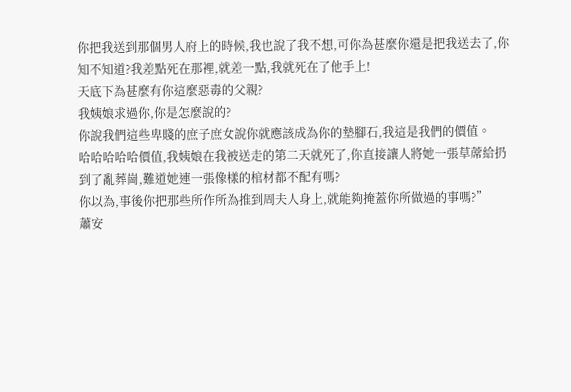你把我送到那個男人府上的時候,我也說了我不想,可你為甚麼你還是把我送去了,你知不知道?我差點死在那裡,就差一點,我就死在了他手上!
天底下為甚麼有你這麼惡毒的父親?
我姨娘求過你,你是怎麼說的?
你說我們這些卑賤的庶子庶女說你就應該成為你的墊腳石,我這是我們的價值。
哈哈哈哈哈價值,我姨娘在我被送走的第二天就死了,你直接讓人將她一張草蓆給扔到了亂葬崗,難道她連一張像樣的棺材都不配有嗎?
你以為,事後你把那些所作所為推到周夫人身上,就能夠掩蓋你所做過的事嗎?”
蕭安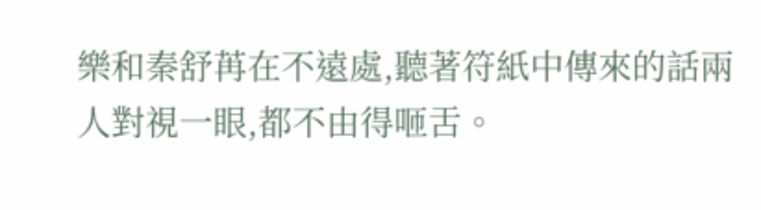樂和秦舒苒在不遠處,聽著符紙中傳來的話兩人對視一眼,都不由得咂舌。